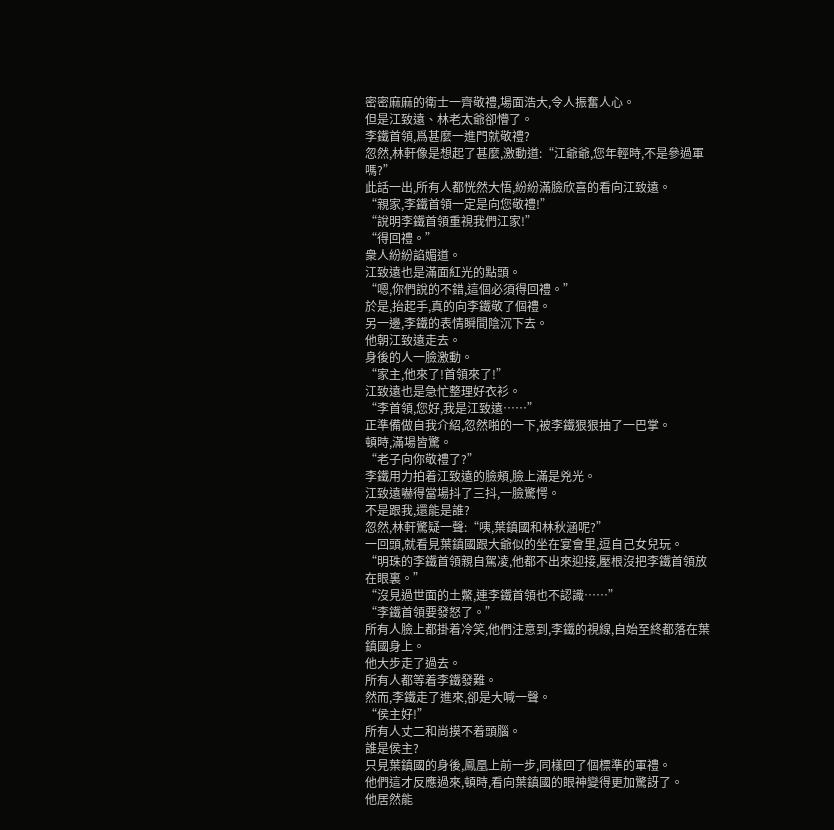密密麻麻的衛士一齊敬禮,場面浩大,令人振奮人心。
但是江致遠、林老太爺卻懵了。
李鐵首領,爲甚麼一進門就敬禮?
忽然,林軒像是想起了甚麼,激動道:“江爺爺,您年輕時,不是參過軍嗎?”
此話一出,所有人都恍然大悟,紛紛滿臉欣喜的看向江致遠。
“親家,李鐵首領一定是向您敬禮!”
“說明李鐵首領重視我們江家!”
“得回禮。”
衆人紛紛諂媚道。
江致遠也是滿面紅光的點頭。
“嗯,你們說的不錯,這個必須得回禮。”
於是,抬起手,真的向李鐵敬了個禮。
另一邊,李鐵的表情瞬間陰沉下去。
他朝江致遠走去。
身後的人一臉激動。
“家主,他來了!首領來了!”
江致遠也是急忙整理好衣衫。
“李首領,您好,我是江致遠……”
正準備做自我介紹,忽然啪的一下,被李鐵狠狠抽了一巴掌。
頓時,滿場皆驚。
“老子向你敬禮了?”
李鐵用力拍着江致遠的臉頰,臉上滿是兇光。
江致遠嚇得當場抖了三抖,一臉驚愕。
不是跟我,還能是誰?
忽然,林軒驚疑一聲:“咦,葉鎮國和林秋涵呢?”
一回頭,就看見葉鎮國跟大爺似的坐在宴會里,逗自己女兒玩。
“明珠的李鐵首領親自駕凌,他都不出來迎接,壓根沒把李鐵首領放在眼裏。”
“沒見過世面的土鱉,連李鐵首領也不認識……”
“李鐵首領要發怒了。”
所有人臉上都掛着冷笑,他們注意到,李鐵的視線,自始至終都落在葉鎮國身上。
他大步走了過去。
所有人都等着李鐵發難。
然而,李鐵走了進來,卻是大喊一聲。
“侯主好!”
所有人丈二和尚摸不着頭腦。
誰是侯主?
只見葉鎮國的身後,鳳凰上前一步,同樣回了個標準的軍禮。
他們這才反應過來,頓時,看向葉鎮國的眼神變得更加驚訝了。
他居然能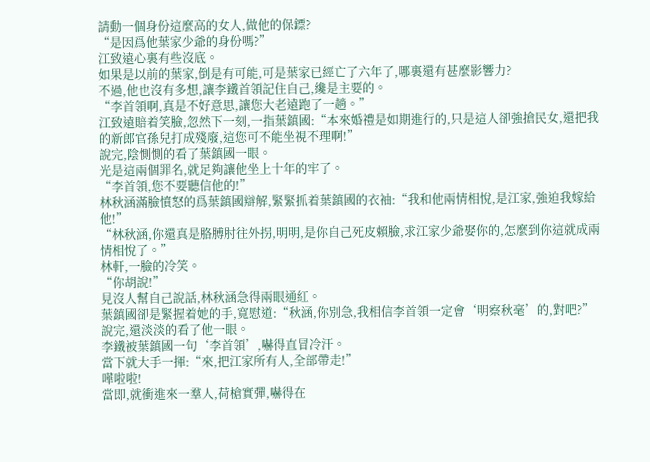請動一個身份這麼高的女人,做他的保鏢?
“是因爲他葉家少爺的身份嗎?”
江致遠心裏有些沒底。
如果是以前的葉家,倒是有可能,可是葉家已經亡了六年了,哪裏還有甚麼影響力?
不過,他也沒有多想,讓李鐵首領記住自己,纔是主要的。
“李首領啊,真是不好意思,讓您大老遠跑了一趟。”
江致遠賠着笑臉,忽然下一刻,一指葉鎮國:“本來婚禮是如期進行的,只是這人卻強搶民女,還把我的新郎官孫兒打成殘廢,這您可不能坐視不理啊!”
說完,陰惻惻的看了葉鎮國一眼。
光是這兩個罪名,就足夠讓他坐上十年的牢了。
“李首領,您不要聽信他的!”
林秋涵滿臉憤怒的爲葉鎮國辯解,緊緊抓着葉鎮國的衣袖:“我和他兩情相悅,是江家,強迫我嫁給他!”
“林秋涵,你還真是胳膊肘往外拐,明明,是你自己死皮賴臉,求江家少爺娶你的,怎麼到你這就成兩情相悅了。”
林軒,一臉的冷笑。
“你胡說!”
見沒人幫自己說話,林秋涵急得兩眼通紅。
葉鎮國卻是緊握着她的手,寬慰道:“秋涵,你別急,我相信李首領一定會‘明察秋毫’的,對吧?”
說完,還淡淡的看了他一眼。
李鐵被葉鎮國一句‘李首領’,嚇得直冒冷汗。
當下就大手一揮:“來,把江家所有人,全部帶走!”
嘩啦啦!
當即,就衝進來一羣人,荷槍實彈,嚇得在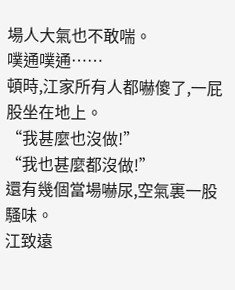場人大氣也不敢喘。
噗通噗通……
頓時,江家所有人都嚇傻了,一屁股坐在地上。
“我甚麼也沒做!”
“我也甚麼都沒做!”
還有幾個當場嚇尿,空氣裏一股騷味。
江致遠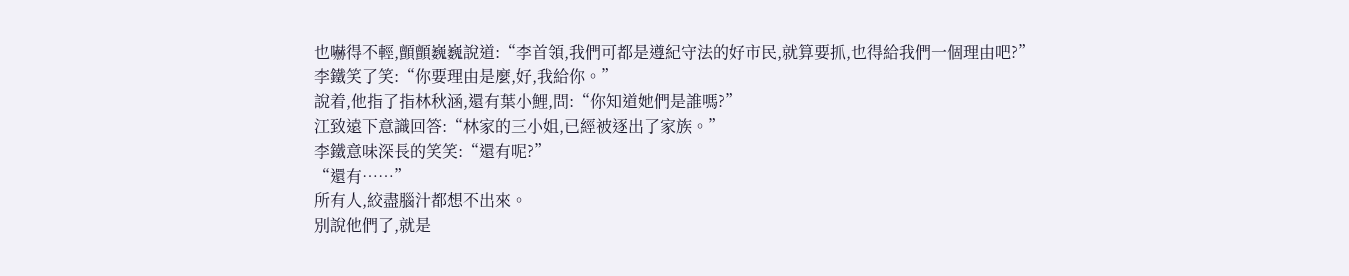也嚇得不輕,顫顫巍巍說道:“李首領,我們可都是遵紀守法的好市民,就算要抓,也得給我們一個理由吧?”
李鐵笑了笑:“你要理由是麼,好,我給你。”
說着,他指了指林秋涵,還有葉小鯉,問:“你知道她們是誰嗎?”
江致遠下意識回答:“林家的三小姐,已經被逐出了家族。”
李鐵意味深長的笑笑:“還有呢?”
“還有……”
所有人,絞盡腦汁都想不出來。
別說他們了,就是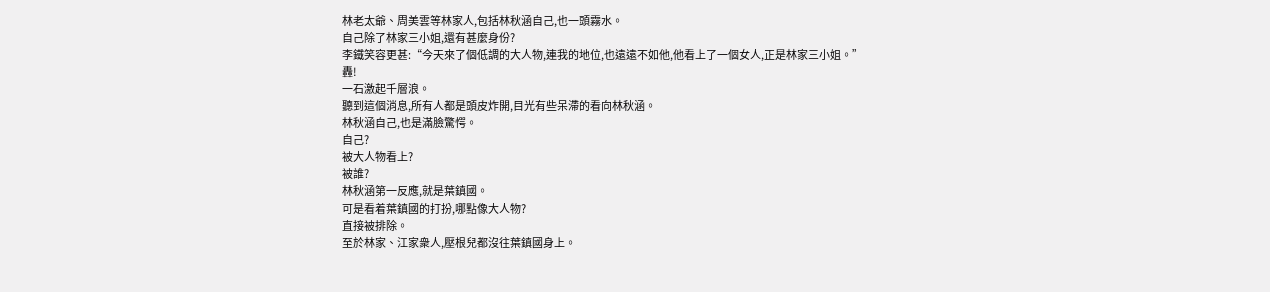林老太爺、周美雲等林家人,包括林秋涵自己,也一頭霧水。
自己除了林家三小姐,還有甚麼身份?
李鐵笑容更甚:“今天來了個低調的大人物,連我的地位,也遠遠不如他,他看上了一個女人,正是林家三小姐。”
轟!
一石激起千層浪。
聽到這個消息,所有人都是頭皮炸開,目光有些呆滯的看向林秋涵。
林秋涵自己,也是滿臉驚愕。
自己?
被大人物看上?
被誰?
林秋涵第一反應,就是葉鎮國。
可是看着葉鎮國的打扮,哪點像大人物?
直接被排除。
至於林家、江家衆人,壓根兒都沒往葉鎮國身上。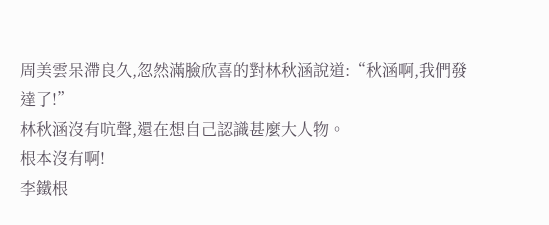周美雲呆滯良久,忽然滿臉欣喜的對林秋涵說道:“秋涵啊,我們發達了!”
林秋涵沒有吭聲,還在想自己認識甚麼大人物。
根本沒有啊!
李鐵根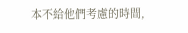本不給他們考慮的時間,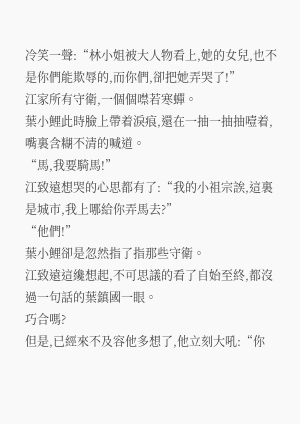冷笑一聲:“林小姐被大人物看上,她的女兒,也不是你們能欺辱的,而你們,卻把她弄哭了!”
江家所有守衛,一個個噤若寒蟬。
葉小鯉此時臉上帶着淚痕,還在一抽一抽抽噎着,嘴裏含糊不清的喊道。
“馬,我要騎馬!”
江致遠想哭的心思都有了:“我的小祖宗誒,這裏是城市,我上哪給你弄馬去?”
“他們!”
葉小鯉卻是忽然指了指那些守衛。
江致遠這纔想起,不可思議的看了自始至終,都沒過一句話的葉鎮國一眼。
巧合嗎?
但是,已經來不及容他多想了,他立刻大吼:“你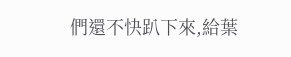們還不快趴下來,給葉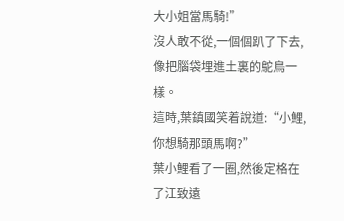大小姐當馬騎!”
沒人敢不從,一個個趴了下去,像把腦袋埋進土裏的鴕鳥一樣。
這時,葉鎮國笑着說道:“小鯉,你想騎那頭馬啊?”
葉小鯉看了一圈,然後定格在了江致遠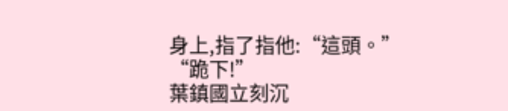身上,指了指他:“這頭。”
“跪下!”
葉鎮國立刻沉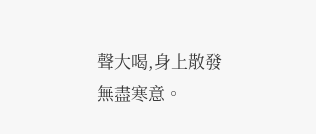聲大喝,身上散發無盡寒意。